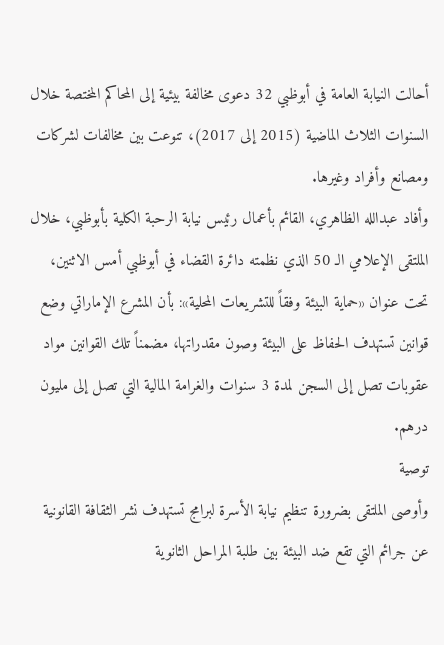أحالت النيابة العامة في أبوظبي 32 دعوى مخالفة بيئية إلى المحاكم المختصة خلال السنوات الثلاث الماضية (2015 إلى 2017)، تنوعت بين مخالفات لشركات ومصانع وأفراد وغيرها.
وأفاد عبدالله الظاهري، القائم بأعمال رئيس نيابة الرحبة الكلية بأبوظبي، خلال الملتقى الإعلامي الـ 50 الذي نظمته دائرة القضاء في أبوظبي أمس الاثنين، تحت عنوان «حماية البيئة وفقاً للتشريعات المحلية»: بأن المشرع الإماراتي وضع قوانين تستهدف الحفاظ على البيئة وصون مقدراتها، مضمناً تلك القوانين مواد عقوبات تصل إلى السجن لمدة 3 سنوات والغرامة المالية التي تصل إلى مليون درهم.
توصية
وأوصى الملتقى بضرورة تنظيم نيابة الأسرة لبرامج تستهدف نشر الثقافة القانونية عن جرائم التي تقع ضد البيئة بين طلبة المراحل الثانوية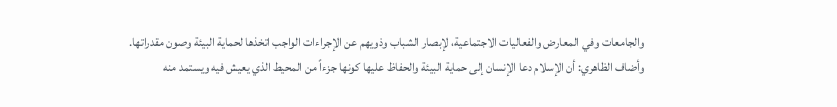والجامعات وفي المعارض والفعاليات الاجتماعية، لإبصار الشباب وذويهم عن الإجراءات الواجب اتخذها لحماية البيئة وصون مقدراتها.
وأضاف الظاهري: أن الإسلام دعا الإنسان إلى حماية البيئة والحفاظ عليها كونها جزءاً من المحيط الذي يعيش فيه ويستمد منه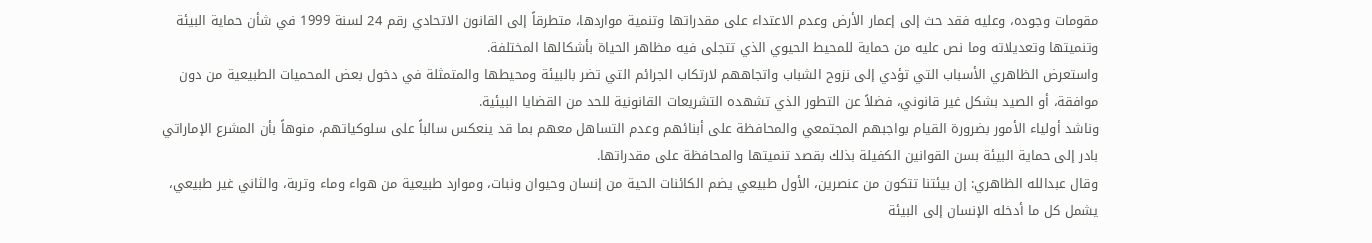مقومات وجوده، وعليه فقد حث إلى إعمار الأرض وعدم الاعتداء على مقدراتها وتنمية مواردها، متطرقاً إلى القانون الاتحادي رقم 24 لسنة 1999 في شأن حماية البيئة وتنميتها وتعديلاته وما نص عليه من حماية للمحيط الحيوي الذي تتجلى فيه مظاهر الحياة بأشكالها المختلفة.
واستعرض الظاهري الأسباب التي تؤدي إلى نزوح الشباب واتجاههم لارتكاب الجرائم التي تضر بالبيئة ومحيطها والمتمثلة في دخول بعض المحميات الطبيعية من دون موافقة، أو الصيد بشكل غير قانوني، فضلاً عن التطور الذي تشهده التشريعات القانونية للحد من القضايا البيئية.
وناشد أولياء الأمور بضرورة القيام بواجبهم المجتمعي والمحافظة على أبنائهم وعدم التساهل معهم بما قد ينعكس سالباً على سلوكياتهم، منوهاً بأن المشرع الإماراتي بادر إلى حماية البيئة بسن القوانين الكفيلة بذلك بقصد تنميتها والمحافظة على مقدراتها.
وقال عبدالله الظاهري: إن بيئتنا تتكون من عنصرين، الأول طبيعي يضم الكائنات الحية من إنسان وحيوان ونبات، وموارد طبيعية من هواء وماء وتربة، والثاني غير طبيعي، يشمل كل ما أدخله الإنسان إلى البيئة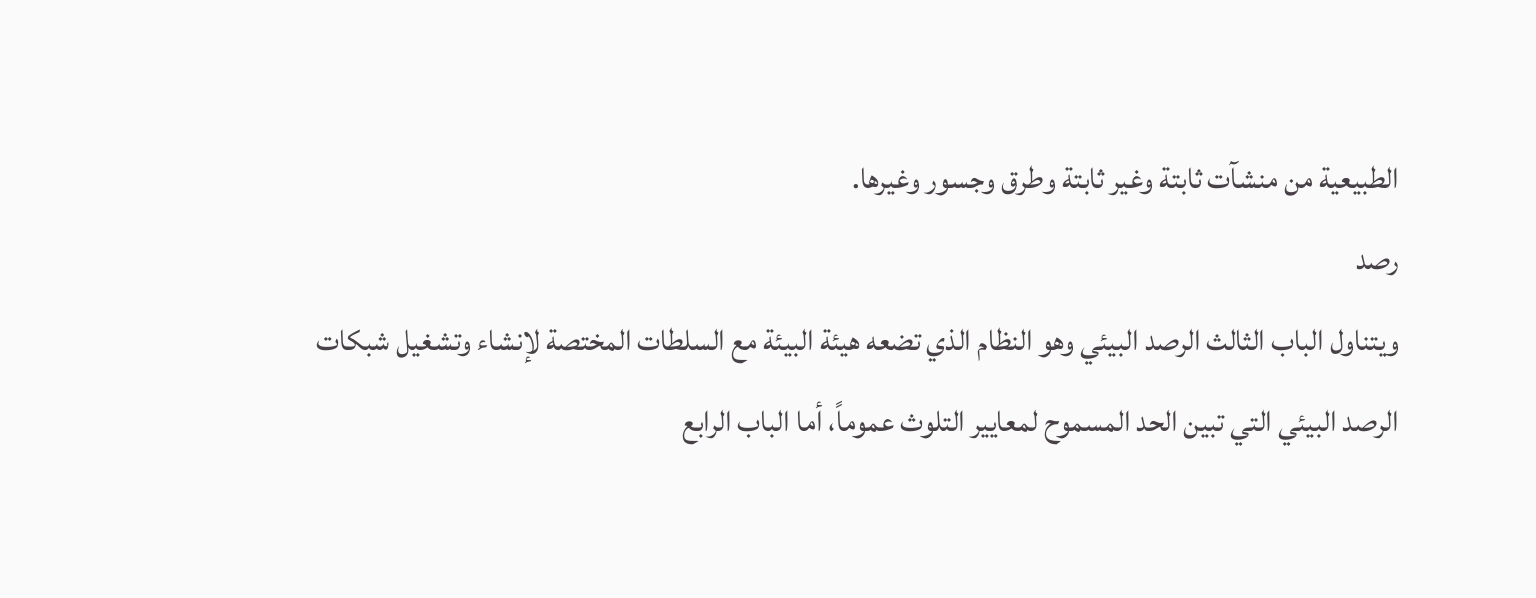الطبيعية من منشآت ثابتة وغير ثابتة وطرق وجسور وغيرها.
رصد
ويتناول الباب الثالث الرصد البيئي وهو النظام الذي تضعه هيئة البيئة مع السلطات المختصة لإنشاء وتشغيل شبكات الرصد البيئي التي تبين الحد المسموح لمعايير التلوث عموماً، أما الباب الرابع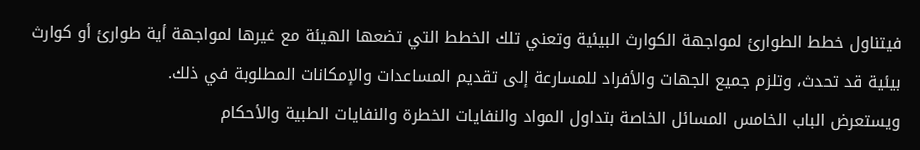فيتناول خطط الطوارئ لمواجهة الكوارث البيئية وتعني تلك الخطط التي تضعها الهيئة مع غيرها لمواجهة أية طوارئ أو كوارث بيئية قد تحدث، وتلزم جميع الجهات والأفراد للمسارعة إلى تقديم المساعدات والإمكانات المطلوبة في ذلك.
ويستعرض الباب الخامس المسائل الخاصة بتداول المواد والنفايات الخطرة والنفايات الطبية والأحكام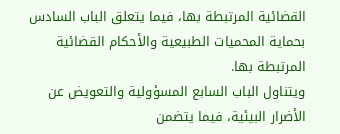القضائية المرتبطة بها، فيما يتعلق الباب السادس بحماية المحميات الطبيعية والأحكام القضائية المرتبطة بها.
ويتناول الباب السابع المسؤولية والتعويض عن الأضرار البيئية، فيما يتضمن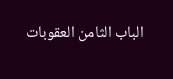الباب الثامن العقوبات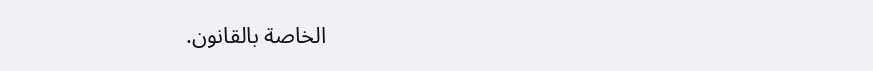الخاصة بالقانون.